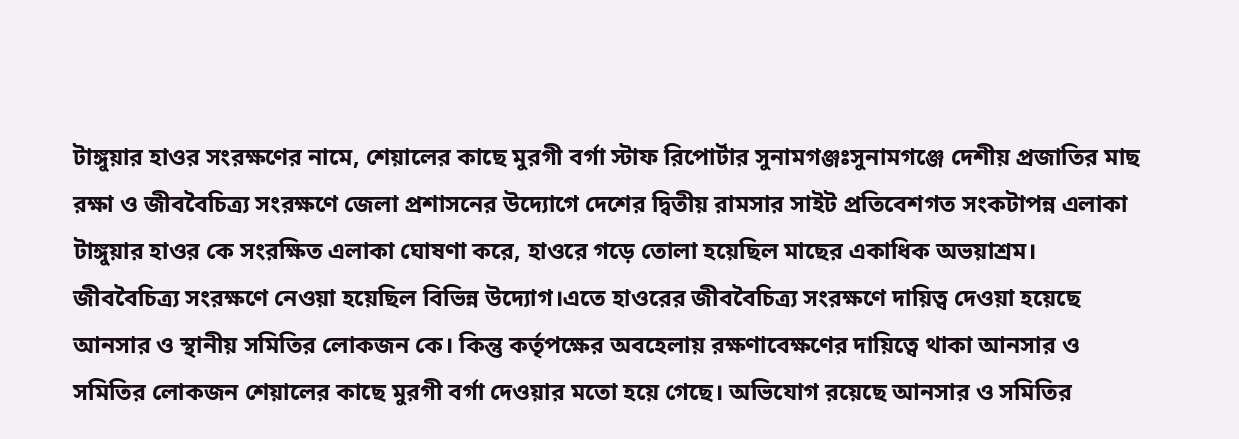টাঙ্গুয়ার হাওর সংরক্ষণের নামে, শেয়ালের কাছে মুরগী বর্গা স্টাফ রিপোর্টার সুনামগঞ্জঃসুনামগঞ্জে দেশীয় প্রজাতির মাছ রক্ষা ও জীববৈচিত্র্য সংরক্ষণে জেলা প্রশাসনের উদ্যোগে দেশের দ্বিতীয় রামসার সাইট প্রতিবেশগত সংকটাপন্ন এলাকা টাঙ্গুয়ার হাওর কে সংরক্ষিত এলাকা ঘোষণা করে, হাওরে গড়ে তোলা হয়েছিল মাছের একাধিক অভয়াশ্রম। জীববৈচিত্র্য সংরক্ষণে নেওয়া হয়েছিল বিভিন্ন উদ্যোগ।এতে হাওরের জীববৈচিত্র্য সংরক্ষণে দায়িত্ব দেওয়া হয়েছে আনসার ও স্থানীয় সমিতির লোকজন কে। কিন্তু কর্তৃপক্ষের অবহেলায় রক্ষণাবেক্ষণের দায়িত্বে থাকা আনসার ও সমিতির লোকজন শেয়ালের কাছে মুরগী বর্গা দেওয়ার মতো হয়ে গেছে। অভিযোগ রয়েছে আনসার ও সমিতির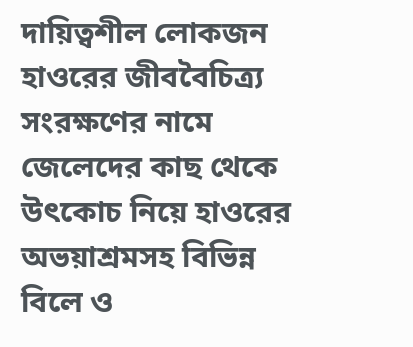দায়িত্বশীল লোকজন হাওরের জীববৈচিত্র্য সংরক্ষণের নামে জেলেদের কাছ থেকে উৎকোচ নিয়ে হাওরের অভয়াশ্রমসহ বিভিন্ন বিলে ও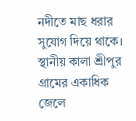নদীতে মাছ ধরার সুযোগ দিয়ে থাকে। স্থানীয় কালা শ্রীপুর গ্রামের একাধিক জেলে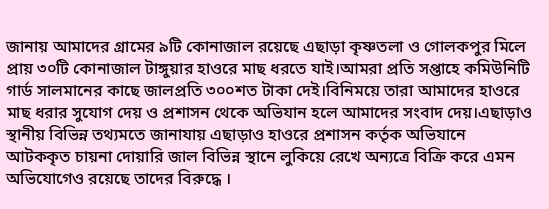জানায় আমাদের গ্রামের ৯টি কোনাজাল রয়েছে এছাড়া কৃষ্ণতলা ও গোলকপুর মিলে প্রায় ৩০টি কোনাজাল টাঙ্গুয়ার হাওরে মাছ ধরতে যাই।আমরা প্রতি সপ্তাহে কমিউনিটি গার্ড সালমানের কাছে জালপ্রতি ৩০০শত টাকা দেই।বিনিময়ে তারা আমাদের হাওরে মাছ ধরার সুযোগ দেয় ও প্রশাসন থেকে অভিযান হলে আমাদের সংবাদ দেয়।এছাড়াও স্থানীয় বিভিন্ন তথ্যমতে জানাযায় এছাড়াও হাওরে প্রশাসন কর্তৃক অভিযানে আটককৃত চায়না দোয়ারি জাল বিভিন্ন স্থানে লুকিয়ে রেখে অন্যত্রে বিক্রি করে এমন অভিযোগেও রয়েছে তাদের বিরুদ্ধে ।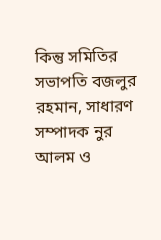কিন্তু সমিতির সভাপতি বজলুর রহমান, সাধারণ সম্পাদক নুর আলম ও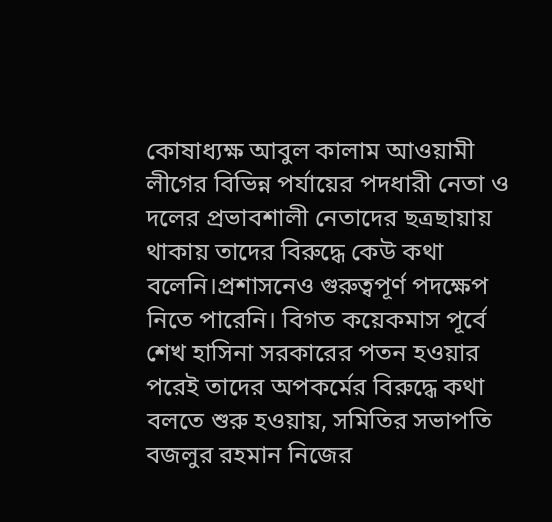কোষাধ্যক্ষ আবুল কালাম আওয়ামী লীগের বিভিন্ন পর্যায়ের পদধারী নেতা ও দলের প্রভাবশালী নেতাদের ছত্রছায়ায় থাকায় তাদের বিরুদ্ধে কেউ কথা বলেনি।প্রশাসনেও গুরুত্বপূর্ণ পদক্ষেপ নিতে পারেনি। বিগত কয়েকমাস পূর্বে শেখ হাসিনা সরকারের পতন হওয়ার পরেই তাদের অপকর্মের বিরুদ্ধে কথা বলতে শুরু হওয়ায়, সমিতির সভাপতি বজলুর রহমান নিজের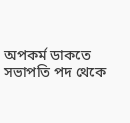অপকর্ম ডাকতে সভাপতি পদ থেকে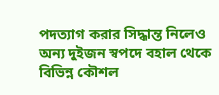পদত্যাগ করার সিদ্ধান্ত নিলেও অন্য দুইজন স্বপদে বহাল থেকে বিভিন্ন কৌশল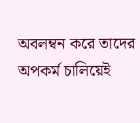অবলম্বন করে তাদের অপকর্ম চালিয়েই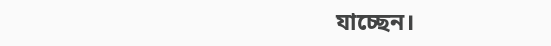যাচ্ছেন।